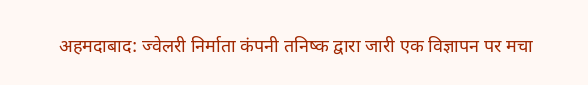अहमदाबाद: ज्वेलरी निर्माता कंपनी तनिष्क द्वारा जारी एक विज्ञापन पर मचा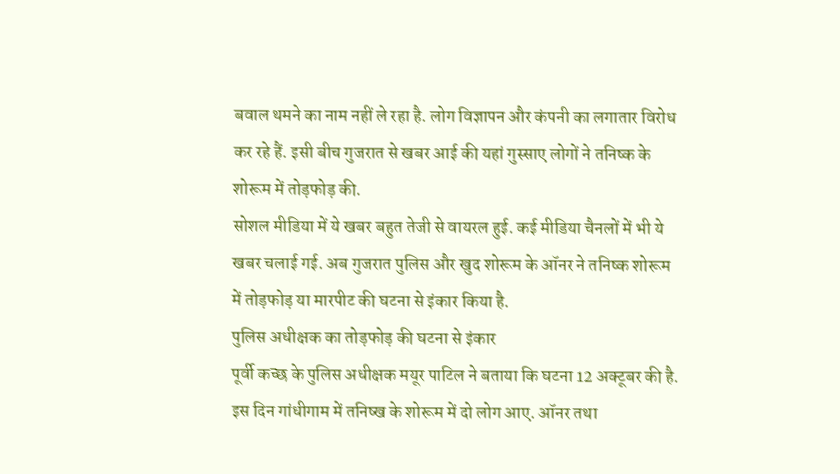बवाल थमने का नाम नहीं ले रहा है. लोग विज्ञापन और कंपनी का लगातार विरोध कर रहे हैं. इसी बीच गुजरात से खबर आई की यहां गुस्साए लोगों ने तनिष्क के शोरूम में तोड़फोड़ की.
सोशल मीडिया में ये खबर बहुत तेजी से वायरल हुई. कई मीडिया चैनलों में भी ये खबर चलाई गई. अब गुजरात पुलिस और खुद शोरूम के ऑनर ने तनिष्क शोरूम में तोड़फोड़ या मारपीट की घटना से इंकार किया है.
पुलिस अधीक्षक का तोड़फोड़ की घटना से इंकार
पूर्वी कच्छ के पुलिस अधीक्षक मयूर पाटिल ने बताया कि घटना 12 अक्टूबर की है. इस दिन गांधीगाम में तनिष्ख के शोरूम में दो लोग आए. ऑनर तथा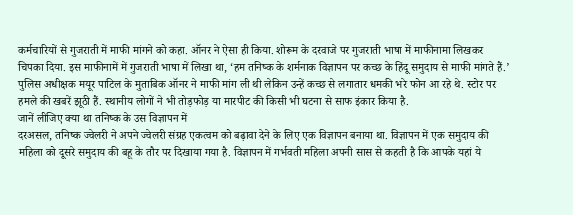कर्मचारियों से गुजराती में माफी मांगने को कहा. ऑनर ने ऐसा ही किया. शोरूम के दरवाजे पर गुजराती भाषा में माफीनामा लिखकर चिपका दिया. इस माफीनामें में गुजराती भाषा में लिखा था, ‘हम तनिष्क के शर्मनाक विज्ञापन पर कच्छ के हिंदू समुदाय से माफी मांगते हैं.’
पुलिस अधीक्षक मयूर पाटिल के मुताबिक ऑनर ने माफी मांग ली थी लेकिन उन्हें कच्छ से लगातार धमकी भरे फोन आ रहे थे. स्टोर पर हमले की खबरें झूठी हैं. स्थानीय लोगों ने भी तोड़फोड़ या मारपीट की किसी भी घटना से साफ इंकार किया है.
जानें लीजिए क्या था तनिष्क के उस विज्ञापन में
दरअसल, तनिष्क ज्वेलरी ने अपने ज्वेलरी संग्रह एकत्वम को बढ़ावा देने के लिए एक विज्ञापन बनाया था. विज्ञापन में एक समुदाय की महिला को दूसरे समुदाय की बहू के तौर पर दिखाया गया है. विज्ञापन में गर्भवती महिला अपनी सास से कहती है कि आपके यहां ये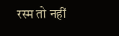रस्म तो नहीं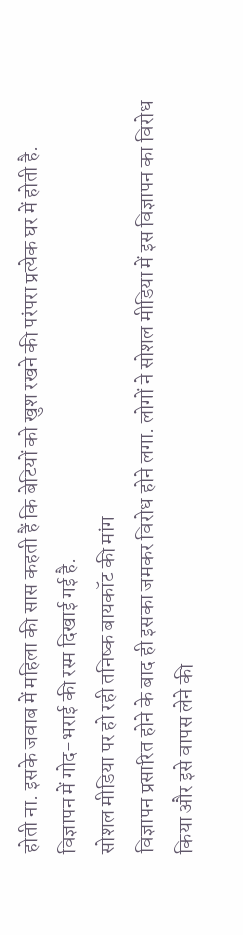होती ना. इसके जवाब में महिला की सास कहती हैं कि बेटियों को खुश रखने की परंपरा प्रत्येक घर में होती है. विज्ञापन में गोद-भराई की रस्म दिखाई गई है.
सोशल मीडिया पर हो रही तनिष्क बायकॉट की मांग
विज्ञापन प्रसारित होने के बाद ही इसका जमकर विरोध होने लगा. लोगों ने सोशल मीडिया में इस विज्ञापन का विरोध किया और इसे वापस लेने की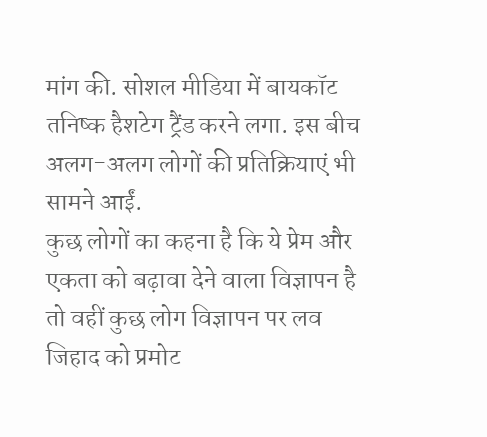मांग की. सोशल मीडिया में बायकॉट तनिष्क हैशटेग ट्रैंड करने लगा. इस बीच अलग-अलग लोगों की प्रतिक्रियाएं भी सामने आईं.
कुछ लोगों का कहना है कि ये प्रेम और एकता को बढ़ावा देने वाला विज्ञापन है तो वहीं कुछ लोग विज्ञापन पर लव जिहाद को प्रमोट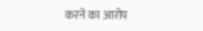करने का आरोप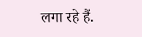लगा रहे हैं.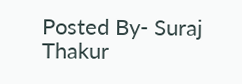Posted By- Suraj Thakur